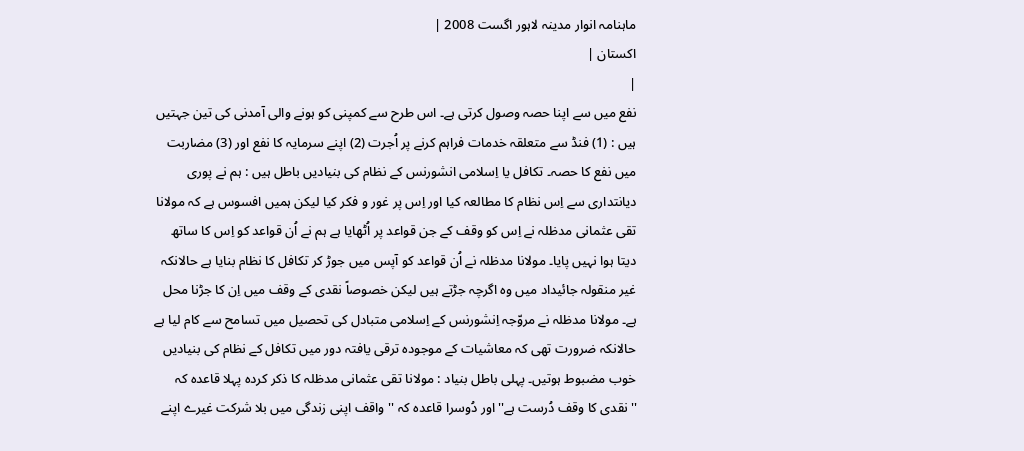ماہنامہ انوار مدینہ لاہور اگست 2008 |
اكستان |
|
نفع میں سے اپنا حصہ وصول کرتی ہے۔ اس طرح سے کمپنی کو ہونے والی آمدنی کی تین جہتیں ہیں : (1) فنڈ سے متعلقہ خدمات فراہم کرنے پر اُجرت (2) اپنے سرمایہ کا نفع اور (3) مضاربت میں نفع کا حصہ۔ تکافل یا اِسلامی انشورنس کے نظام کی بنیادیں باطل ہیں : ہم نے پوری دیانتداری سے اِس نظام کا مطالعہ کیا اور اِس پر غور و فکر کیا لیکن ہمیں افسوس ہے کہ مولانا تقی عثمانی مدظلہ نے اِس کو وقف کے جن قواعد پر اُٹھایا ہے ہم نے اُن قواعد کو اِس کا ساتھ دیتا ہوا نہیں پایا۔ مولانا مدظلہ نے اُن قواعد کو آپس میں جوڑ کر تکافل کا نظام بنایا ہے حالانکہ غیر منقولہ جائیداد میں وہ اگرچہ جڑتے ہیں لیکن خصوصاً نقدی کے وقف میں اِن کا جڑنا محل ہے۔ مولانا مدظلہ نے مروّجہ اِنشورنس کے اِسلامی متبادل کی تحصیل میں تسامح سے کام لیا ہے حالانکہ ضرورت تھی کہ معاشیات کے موجودہ ترقی یافتہ دور میں تکافل کے نظام کی بنیادیں خوب مضبوط ہوتیں۔ پہلی باطل بنیاد : مولانا تقی عثمانی مدظلہ کا ذکر کردہ پہلا قاعدہ کہ ''نقدی کا وقف دُرست ہے'' اور دُوسرا قاعدہ کہ ''واقف اپنی زندگی میں بلا شرکت غیرے اپنے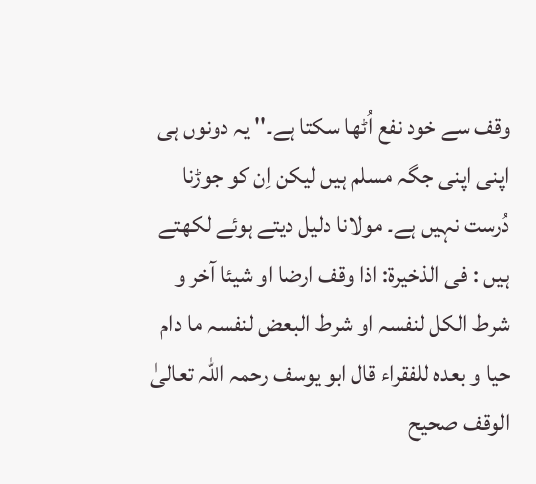وقف سے خود نفع اُٹھا سکتا ہے۔'' یہ دونوں ہی اپنی اپنی جگہ مسلم ہیں لیکن اِن کو جوڑنا دُرست نہیں ہے۔ مولانا دلیل دیتے ہوئے لکھتے ہیں : فی الذخیرة: اذا وقف ارضا او شیئا آخر و شرط الکل لنفسہ او شرط البعض لنفسہ ما دام حیا و بعدہ للفقراء قال ابو یوسف رحمہ اللہ تعالیٰ الوقف صحیح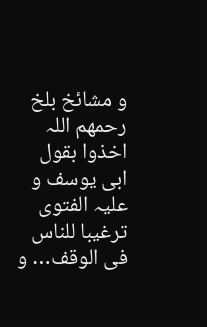و مشائخ بلخ رحمھم اللہ اخذوا بقول ابی یوسف و علیہ الفتوی ترغیبا للناس فی الوقف… و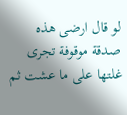لو قال ارضی ھذہ صدقة موقوفة تجری غلتھا علی ما عشت ثم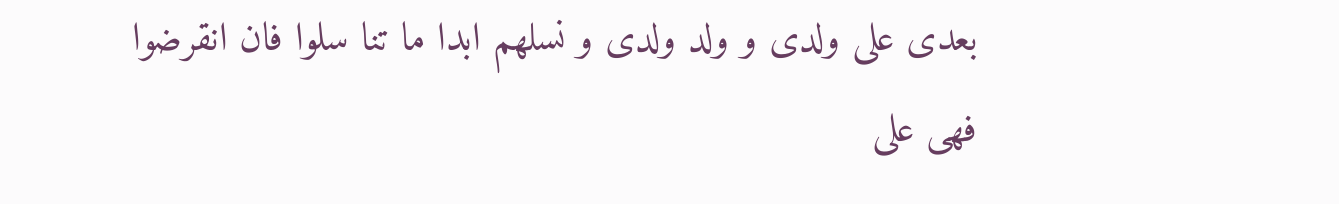بعدی علی ولدی و ولد ولدی و نسلھم ابدا ما تنا سلوا فان انقرضوا فھی علی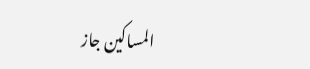المساکین جاز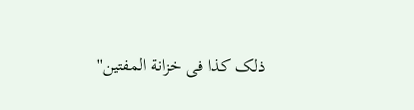ذلک کذا فی خزانة المفتین''